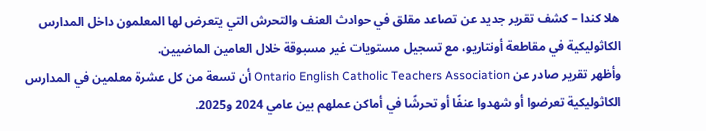هلا كندا – كشف تقرير جديد عن تصاعد مقلق في حوادث العنف والتحرش التي يتعرض لها المعلمون داخل المدارس الكاثوليكية في مقاطعة أونتاريو، مع تسجيل مستويات غير مسبوقة خلال العامين الماضيين.
وأظهر تقرير صادر عن Ontario English Catholic Teachers Association أن تسعة من كل عشرة معلمين في المدارس الكاثوليكية تعرضوا أو شهدوا عنفًا أو تحرشًا في أماكن عملهم بين عامي 2024 و2025.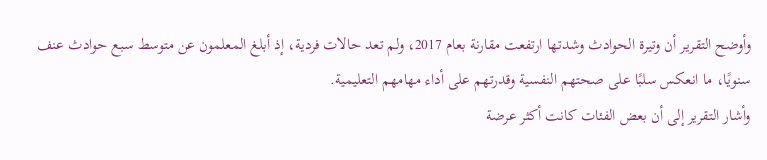وأوضح التقرير أن وتيرة الحوادث وشدتها ارتفعت مقارنة بعام 2017، ولم تعد حالات فردية، إذ أبلغ المعلمون عن متوسط سبع حوادث عنف سنويًا، ما انعكس سلبًا على صحتهم النفسية وقدرتهم على أداء مهامهم التعليمية.
وأشار التقرير إلى أن بعض الفئات كانت أكثر عرضة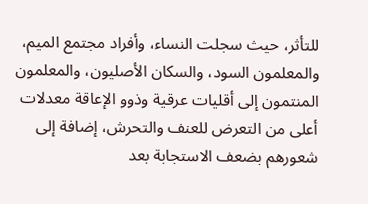للتأثر، حيث سجلت النساء، وأفراد مجتمع الميم، والمعلمون السود، والسكان الأصليون، والمعلمون المنتمون إلى أقليات عرقية وذوو الإعاقة معدلات أعلى من التعرض للعنف والتحرش، إضافة إلى شعورهم بضعف الاستجابة بعد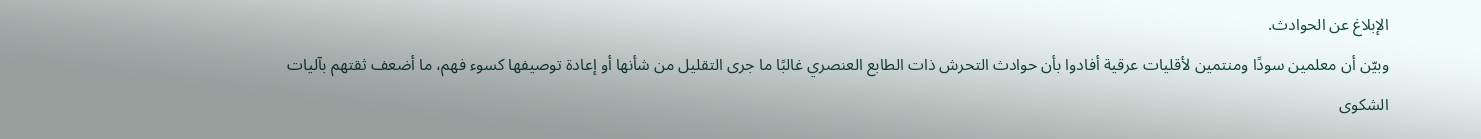الإبلاغ عن الحوادث.
وبيّن أن معلمين سودًا ومنتمين لأقليات عرقية أفادوا بأن حوادث التحرش ذات الطابع العنصري غالبًا ما جرى التقليل من شأنها أو إعادة توصيفها كسوء فهم، ما أضعف ثقتهم بآليات الشكوى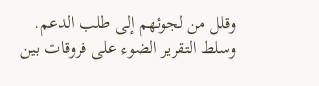وقلل من لجوئهم إلى طلب الدعم.
وسلط التقرير الضوء على فروقات بين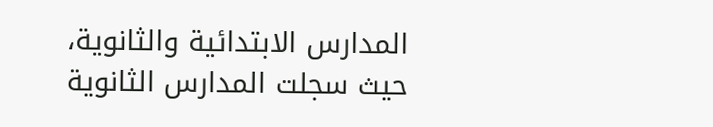المدارس الابتدائية والثانوية، حيث سجلت المدارس الثانوية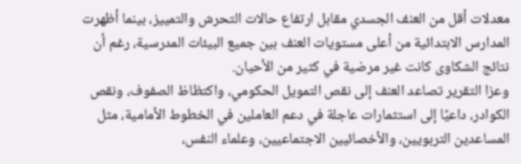معدلات أقل من العنف الجسدي مقابل ارتفاع حالات التحرش والتمييز، بينما أظهرت المدارس الابتدائية من أعلى مستويات العنف بين جميع البيئات المدرسية، رغم أن نتائج الشكاوى كانت غير مرضية في كثير من الأحيان.
وعزا التقرير تصاعد العنف إلى نقص التمويل الحكومي، واكتظاظ الصفوف، ونقص الكوادر، داعيًا إلى استثمارات عاجلة في دعم العاملين في الخطوط الأمامية، مثل المساعدين التربويين، والأخصائيين الاجتماعيين، وعلماء النفس،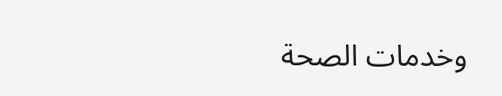وخدمات الصحة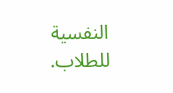النفسية للطلاب.